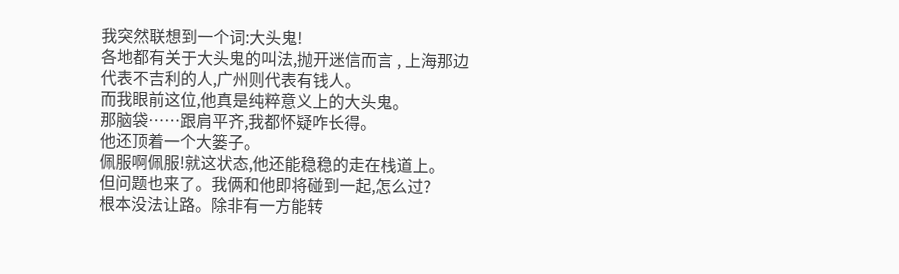我突然联想到一个词:大头鬼!
各地都有关于大头鬼的叫法,抛开迷信而言 , 上海那边代表不吉利的人,广州则代表有钱人。
而我眼前这位,他真是纯粹意义上的大头鬼。
那脑袋……跟肩平齐,我都怀疑咋长得。
他还顶着一个大篓子。
佩服啊佩服!就这状态,他还能稳稳的走在栈道上。
但问题也来了。我俩和他即将碰到一起,怎么过?
根本没法让路。除非有一方能转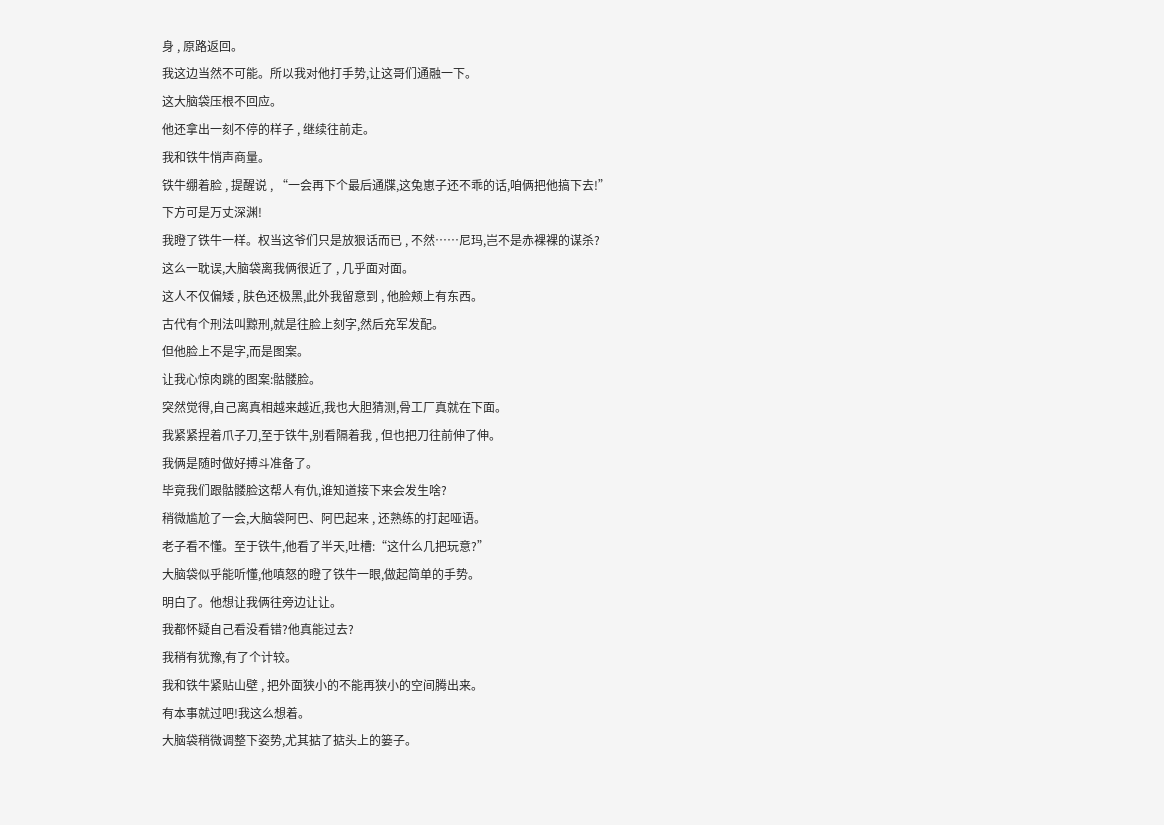身 , 原路返回。
我这边当然不可能。所以我对他打手势,让这哥们通融一下。
这大脑袋压根不回应。
他还拿出一刻不停的样子 , 继续往前走。
我和铁牛悄声商量。
铁牛绷着脸 , 提醒说 , “一会再下个最后通牒,这兔崽子还不乖的话,咱俩把他搞下去!”
下方可是万丈深渊!
我瞪了铁牛一样。权当这爷们只是放狠话而已 , 不然……尼玛,岂不是赤裸裸的谋杀?
这么一耽误,大脑袋离我俩很近了 , 几乎面对面。
这人不仅偏矮 , 肤色还极黑,此外我留意到 , 他脸颊上有东西。
古代有个刑法叫黥刑,就是往脸上刻字,然后充军发配。
但他脸上不是字,而是图案。
让我心惊肉跳的图案:骷髅脸。
突然觉得,自己离真相越来越近,我也大胆猜测,骨工厂真就在下面。
我紧紧捏着爪子刀,至于铁牛,别看隔着我 , 但也把刀往前伸了伸。
我俩是随时做好搏斗准备了。
毕竟我们跟骷髅脸这帮人有仇,谁知道接下来会发生啥?
稍微尴尬了一会,大脑袋阿巴、阿巴起来 , 还熟练的打起哑语。
老子看不懂。至于铁牛,他看了半天,吐槽:“这什么几把玩意?”
大脑袋似乎能听懂,他嗔怒的瞪了铁牛一眼,做起简单的手势。
明白了。他想让我俩往旁边让让。
我都怀疑自己看没看错?他真能过去?
我稍有犹豫,有了个计较。
我和铁牛紧贴山壁 , 把外面狭小的不能再狭小的空间腾出来。
有本事就过吧!我这么想着。
大脑袋稍微调整下姿势,尤其掂了掂头上的篓子。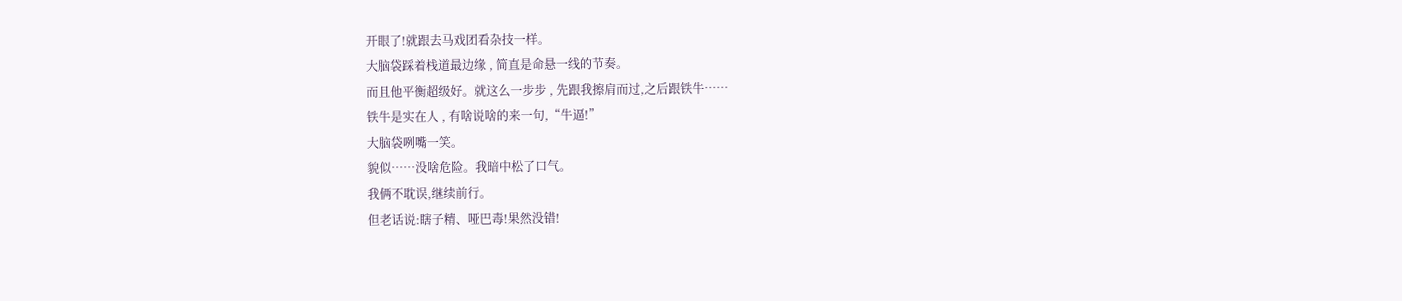开眼了!就跟去马戏团看杂技一样。
大脑袋踩着栈道最边缘 , 简直是命悬一线的节奏。
而且他平衡超级好。就这么一步步 , 先跟我擦肩而过,之后跟铁牛……
铁牛是实在人 , 有啥说啥的来一句,“牛逼!”
大脑袋咧嘴一笑。
貌似……没啥危险。我暗中松了口气。
我俩不耽误,继续前行。
但老话说:瞎子精、哑巴毒!果然没错!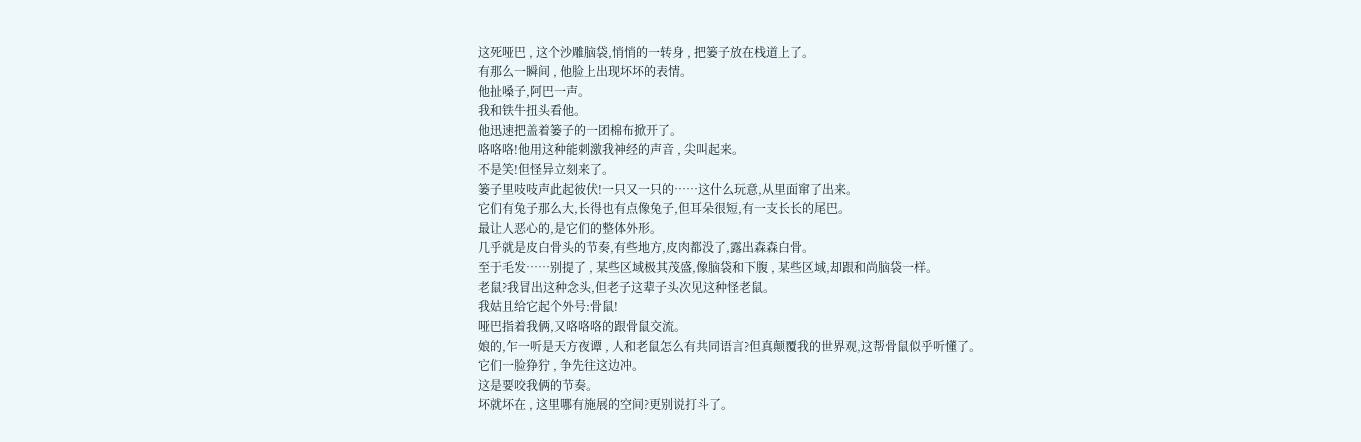这死哑巴 , 这个沙雕脑袋,悄悄的一转身 , 把篓子放在栈道上了。
有那么一瞬间 , 他脸上出现坏坏的表情。
他扯嗓子,阿巴一声。
我和铁牛扭头看他。
他迅速把盖着篓子的一团棉布掀开了。
咯咯咯!他用这种能刺激我神经的声音 , 尖叫起来。
不是笑!但怪异立刻来了。
篓子里吱吱声此起彼伏!一只又一只的……这什么玩意,从里面窜了出来。
它们有兔子那么大,长得也有点像兔子,但耳朵很短,有一支长长的尾巴。
最让人恶心的,是它们的整体外形。
几乎就是皮白骨头的节奏,有些地方,皮肉都没了,露出森森白骨。
至于毛发……别提了 , 某些区域极其茂盛,像脑袋和下腹 , 某些区域,却跟和尚脑袋一样。
老鼠?我冒出这种念头,但老子这辈子头次见这种怪老鼠。
我姑且给它起个外号:骨鼠!
哑巴指着我俩,又咯咯咯的跟骨鼠交流。
娘的,乍一听是天方夜谭 , 人和老鼠怎么有共同语言?但真颠覆我的世界观,这帮骨鼠似乎听懂了。
它们一脸狰狞 , 争先往这边冲。
这是要咬我俩的节奏。
坏就坏在 , 这里哪有施展的空间?更别说打斗了。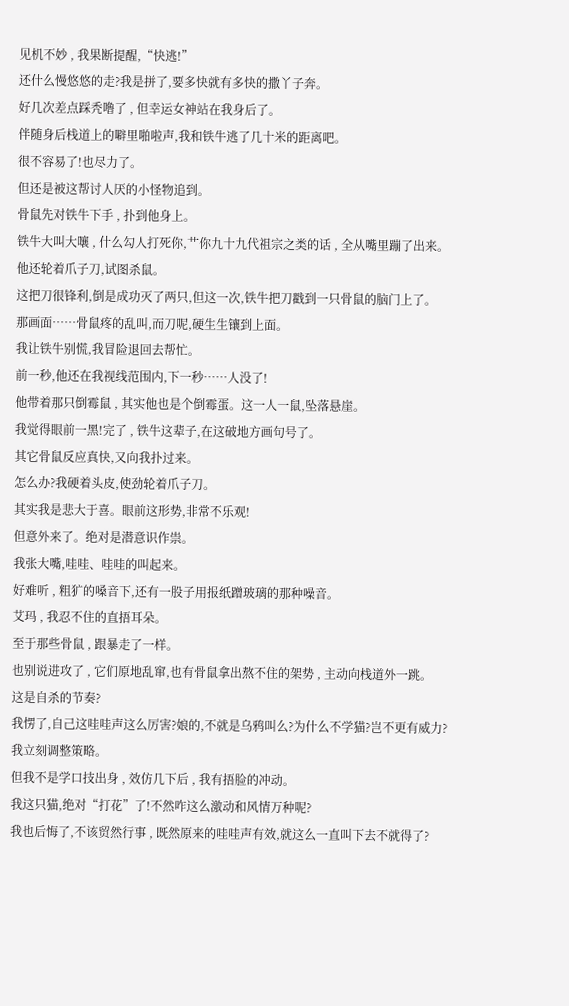见机不妙 , 我果断提醒,“快逃!”
还什么慢悠悠的走?我是拼了,要多快就有多快的撒丫子奔。
好几次差点踩秃噜了 , 但幸运女神站在我身后了。
伴随身后栈道上的噼里啪啦声,我和铁牛逃了几十米的距离吧。
很不容易了!也尽力了。
但还是被这帮讨人厌的小怪物追到。
骨鼠先对铁牛下手 , 扑到他身上。
铁牛大叫大嚷 , 什么勾人打死你,艹你九十九代祖宗之类的话 , 全从嘴里蹦了出来。
他还轮着爪子刀,试图杀鼠。
这把刀很锋利,倒是成功灭了两只,但这一次,铁牛把刀戳到一只骨鼠的脑门上了。
那画面……骨鼠疼的乱叫,而刀呢,硬生生镶到上面。
我让铁牛别慌,我冒险退回去帮忙。
前一秒,他还在我视线范围内,下一秒……人没了!
他带着那只倒霉鼠 , 其实他也是个倒霉蛋。这一人一鼠,坠落悬崖。
我觉得眼前一黑!完了 , 铁牛这辈子,在这破地方画句号了。
其它骨鼠反应真快,又向我扑过来。
怎么办?我硬着头皮,使劲轮着爪子刀。
其实我是悲大于喜。眼前这形势,非常不乐观!
但意外来了。绝对是潜意识作祟。
我张大嘴,哇哇、哇哇的叫起来。
好难听 , 粗犷的嗓音下,还有一股子用报纸蹭玻璃的那种噪音。
艾玛 , 我忍不住的直捂耳朵。
至于那些骨鼠 , 跟暴走了一样。
也别说进攻了 , 它们原地乱窜,也有骨鼠拿出熬不住的架势 , 主动向栈道外一跳。
这是自杀的节奏?
我愣了,自己这哇哇声这么厉害?娘的,不就是乌鸦叫么?为什么不学猫?岂不更有威力?
我立刻调整策略。
但我不是学口技出身 , 效仿几下后 , 我有捂脸的冲动。
我这只猫,绝对“打花”了!不然咋这么激动和风情万种呢?
我也后悔了,不该贸然行事 , 既然原来的哇哇声有效,就这么一直叫下去不就得了?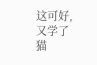这可好,又学了猫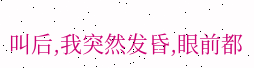叫后,我突然发昏,眼前都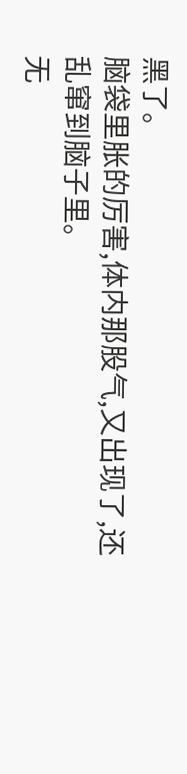黑了。
脑袋里胀的厉害,体内那股气,又出现了,还乱窜到脑子里。
无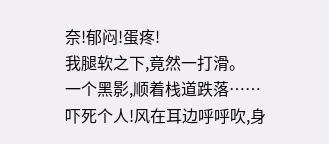奈!郁闷!蛋疼!
我腿软之下,竟然一打滑。
一个黑影,顺着栈道跌落……
吓死个人!风在耳边呼呼吹,身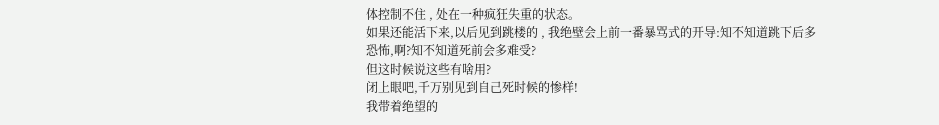体控制不住 , 处在一种疯狂失重的状态。
如果还能活下来,以后见到跳楼的 , 我绝壁会上前一番暴骂式的开导:知不知道跳下后多恐怖,啊?知不知道死前会多难受?
但这时候说这些有啥用?
闭上眼吧,千万别见到自己死时候的惨样!
我带着绝望的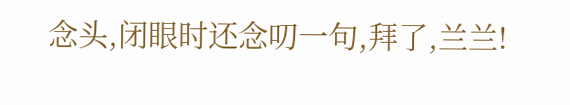念头,闭眼时还念叨一句,拜了,兰兰!